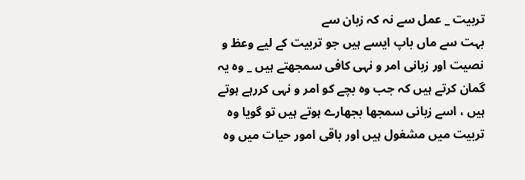تربیت _ عمل سے نہ کہ زبان سے
بہت سے ماں باپ ایسے ہیں جو تربیت کے لیے وعظ و نصیت اور زبانى امر و نہى کافى سمجھتے ہیں _ وہ یہ گمان کرتے ہیں کہ جب وہ بچے کو امر و نہى کررہے ہوتے ہیں ، اسے زبانى سمجھا بجھارے ہوتے ہیں تو گویا وہ تربیت میں مشغول ہیں اور باقى امور حیات میں وہ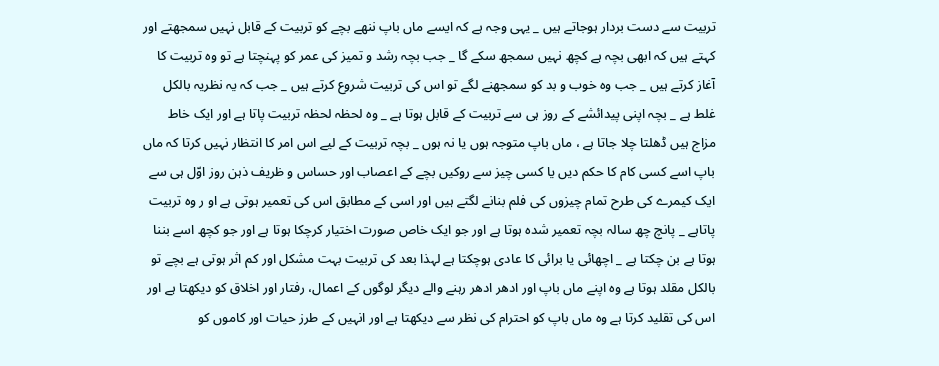تربیت سے دست بردار ہوجاتے ہیں _ یہى وجہ ہے کہ ایسے ماں باپ ننھے بچے کو تربیت کے قابل نہیں سمجھتے اور کہتے ہیں کہ ابھى بچہ ہے کچھ نہیں سمجھ سکے گا _ جب بچہ رشد و تمیز کى عمر کو پہنچتا ہے تو وہ تربیت کا آغاز کرتے ہیں _ جب وہ خوب و بد کو سمجھنے لگے تو اس کى تربیت شروع کرتے ہیں _ جب کہ یہ نظریہ بالکل غلط ہے _ بچہ اپنى پیدائشے کے روز ہى سے تربیت کے قابل ہوتا ہے _ وہ لحظہ لحظہ تربیت پاتا ہے اور ایک خاط مزاج ہیں ڈھلتا چلا جاتا ہے ، ماں باپ متوجہ ہوں یا نہ ہوں _ بچہ تربیت کے لیے اس امر کا انتظار نہیں کرتا کہ ماں باپ اسے کسى کام کا حکم دیں یا کسى چیز سے روکیں بچے کے اعصاب اور حساس و ظریف ذہن روز اوّل ہى سے ایک کیمرے کى طرح تمام چیزوں کى فلم بنانے لگتے ہیں اور اسى کے مطابق اس کى تعمیر ہوتى ہے او ر وہ تربیت پاتاہے _ پانچ چھ سالہ بچہ تعمیر شدہ ہوتا ہے اور جو ایک خاص صورت اختیار کرچکا ہوتا ہے اور جو کچھ اسے بننا ہوتا ہے بن چکتا ہے _ اچھائی یا برائی کا عادى ہوچکتا ہے لہذا بعد کى تربیت بہت مشکل اور کم اثر ہوتى ہے بچے تو بالکل مقلد ہوتا ہے وہ اپنے ماں باپ اور ادھر ادھر رہنے والے دیگر لوگوں کے اعمال، رفتار اور اخلاق کو دیکھتا ہے اور اس کى تقلید کرتا ہے وہ ماں باپ کو احترام کى نظر سے دیکھتا ہے اور انہیں کے طرز حیات اور کاموں کو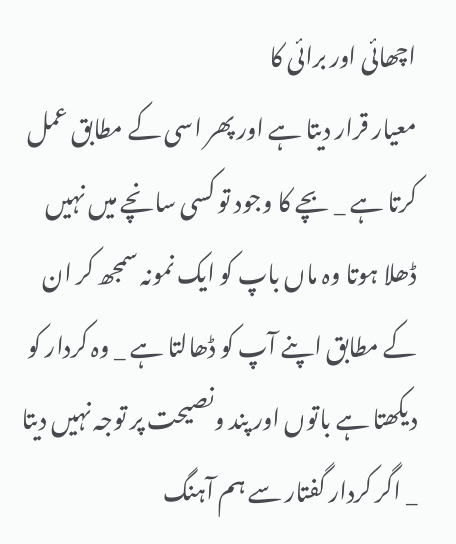اچھائی اور برائی کا
معیار قرار دیتا ہے اور پھر اسى کے مطابق عمل کرتا ہے _ بچے کا وجود تو کسى سانچے میں نہیں ڈھلا ہوتا وہ ماں باپ کو ایک نمونہ سمجھ کر ان کے مطابق اپنے آپ کو ڈھالتا ہے _ وہ کردار کو دیکھتا ہے باتوں اور پند ونصیحت پر توجہ نہیں دیتا _ اگر کردار گفتار سے ہم آہنگ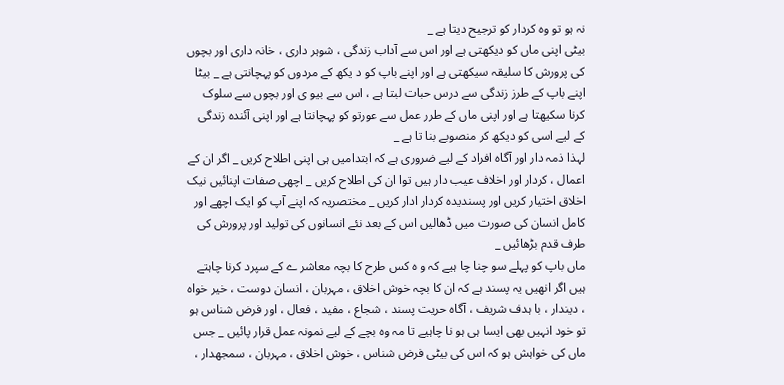نہ ہو تو وہ کردار کو ترجیح دیتا ہے _
بیٹى اپنى ماں کو دیکھتى ہے اور اس سے آداب زندگى ، شوہر دارى ، خانہ دارى اور بچوں کى پرورش کا سلیقہ سیکھتى ہے اور اپنے باپ کو د یکھ کے مردوں کو پہچانتى ہے _ بیٹا اپنے باپ کے طرز زندگى سے درس حبات لبتا ہے ، اس سے بیو ى اور بچوں سے سلوک کرنا سکیھتا ہے اور اپنى ماں کے طرر عمل سے عورتو کو پہچانتا ہے اور اپنى آئندہ زندگى کے لیے اسى کو دیکھ کر منصوبے بنا تا ہے _
لہذا ذمہ دار اور آگاہ افراد کے لیے ضرورى ہے کہ ابتدامیں ہى اپنى اطلاح کریں _ اگر ان کے اعمال ، کردار اور اخلاف عیب دار ہیں توا ان کى اطلاح کریں _ اچھى صفات اپنائیں نیک اخلاق اختیار کریں اور پسندیدہ کردار ادار کریں _ مختصریہ کہ اپنے آپ کو ایک اچھے اور کامل انسان کى صورت میں ڈھالیں اس کے بعد نئے انسانوں کى تولید اور پرورش کى طرف قدم بڑھائیں _
ماں باپ کو پہلے سو چنا چا ہیے کہ و ہ کس طرح کا بچہ معاشر ے کے سپرد کرنا چاہتے ہیں اگر انھیں یہ پسند ہے کہ ان کا بچہ خوش اخلاق ، مہربان ، انسان دوست ، خیر خواہ ، دیندار ، با ہدف شریف ، آگاہ حریت پسند ، شجاع ، مفید ، فعال ، اور فرض شناس ہو تو خود انہیں بھى ایسا ہى ہو نا چاہیے تا مہ وہ بچے کے لیے نمونہ عمل قرار پائیں _ جس ماں کى خواہش ہو کہ اس کى بیٹى فرض شناس ، خوش اخلاق ، مہربان ، سمجھدار ،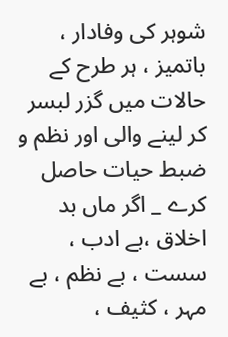شوہر کى وفادار ، باتمیز ، ہر طرح کے حالات میں گزر لبسر کر لینے والى اور نظم و ضبط حیات حاصل کرے _ اگر ماں بد اخلاق ،بے ادب ، سست ، بے نظم ، بے مہر ، کثیف ،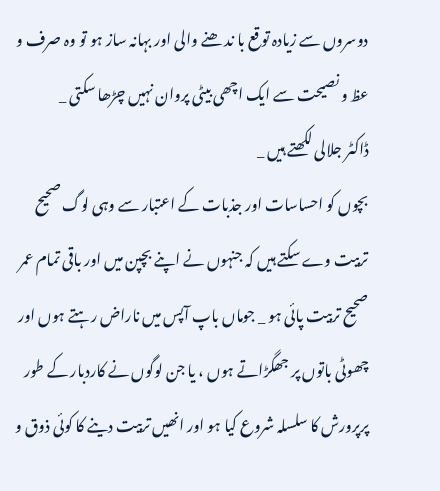دوسروں سے زیادہ توقع با ند ھنے والى اور بہانہ ساز ہو تو وہ صرف و عظ و نصیحت سے ایک اچھى بیٹى پروان نہیں چڑھا سکتى _
ڈاکٹر جلالى لکھتے ہیں _
بچوں کو احساسات اور جذبات کے اعتبار سے وہى لوگ صحیح تربیت وے سکتے ہیں کہ جنہوں نے اپنے بچپن میں اور باقى تمام عمر صحیح تربیت پائی ہو _ جوماں باپ آپس میں ناراض رہتے ہوں اور چھوٹى باتوں پر جھگڑاتے ہوں ، یا جن لوگوں نے کاردبار کے طور پرپرورش کا سلسلہ شروع کیا ہو اور انھیں تربیت دینے کا کوئی ذوق و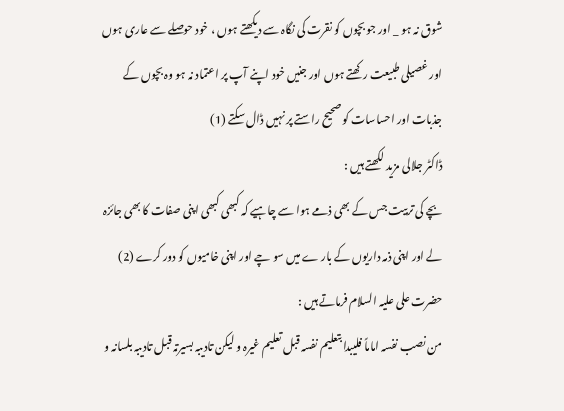شوق نہ ہو _ اور جو بچوں کو نقرت کى نگاہ سے دیکھتے ہوں ، خود حوصلے سے عارى ہوں اور غصیلى طبیعت رکھتے ہوں اور جنیں خود اپنے آپ پر اعتماد نہ ہو وہ بچوں کے جذبات اور احساسات کو صحیح راستے پر نہیں ڈال سکتے (1)
ڈاکٹر جلالى مزید لکھتے ہیں :
بچے کى تربیت جس کے بھى ذمے ہوا سے چاہیے کہ کبھى کبھى اپنى صفات کا بھى جائزہ لے اور اپنى ذمہ داریوں کے بار ے میں سو چے اور اپنى خامیوں کو دور کرے (2)
حضرت على علیہ السلام فرماتے ہیں :
من نصب نفسہ اماماً فلیبدا بتعلیم نفسہ قبل تعلیم غیرہ و لیکن تادیبہ بسیرتہ قبل تادیبہ بلسانہ و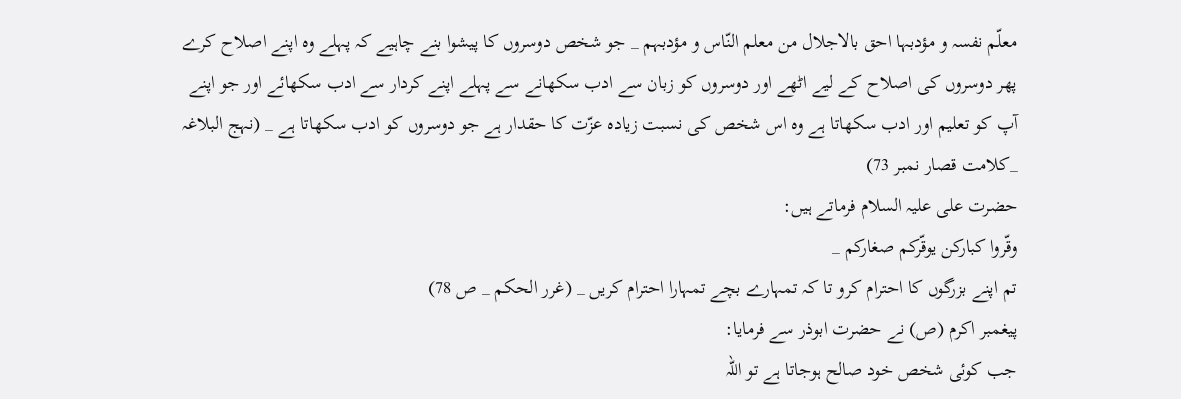معلّم نفسہ و مؤدبہا احق بالاجلال من معلم النّاس و مؤدبہم _ جو شخص دوسروں کا پیشوا بنے چاہیے کہ پہلے وہ اپنے اصلاح کرے پھر دوسروں کى اصلاح کے لیے اٹھے اور دوسروں کو زبان سے ادب سکھانے سے پہلے اپنے کردار سے ادب سکھائے اور جو اپنے آپ کو تعلیم اور ادب سکھاتا ہے وہ اس شخص کى نسبت زیادہ عزّت کا حقدار ہے جو دوسروں کو ادب سکھاتا ہے _ (نہج البلاغہ _کلامت قصار نمبر 73)
حضرت على علیہ السلام فرماتے ہیں:
وقّروا کبارکن یوقّرکم صغارکم _
تم اپنے بزرگوں کا احترام کرو تا کہ تمہارے بچے تمہارا احترام کریں _ (غرر الحکم _ ص 78)
پیغمبر اکرم (ص) نے حضرت ابوذر سے فرمایا:
جب کوئی شخص خود صالح ہوجاتا ہے تو اللہ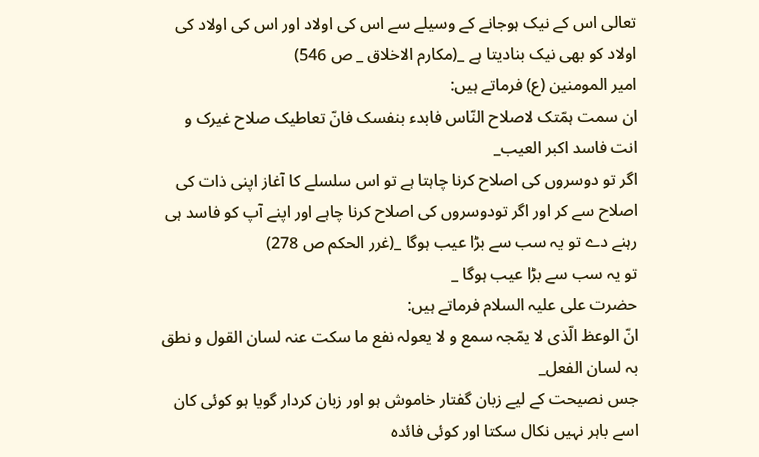تعالى اس کے نیک ہوجانے کے وسیلے سے اس کى اولاد اور اس کى اولاد کى اولاد کو بھى نیک بنادیتا ہے _(مکارم الاخلاق _ ص 546)
امیر المومنین (ع) فرماتے ہیں:
ان سمت ہمّتک لاصلاح النّاس فابدء بنفسک فانّ تعاطیک صلاح غیرک و انت فاسد اکبر العیب_
اگر تو دوسروں کى اصلاح کرنا چاہتا ہے تو اس سلسلے کا آغاز اپنى ذات کى اصلاح سے کر اور اگر تودوسروں کى اصلاح کرنا چاہے اور اپنے آپ کو فاسد ہى رہنے دے تو یہ سب سے بڑا عیب ہوگا _(غرر الحکم ص 278)
تو یہ سب سے بڑا عیب ہوگا _
حضرت على علیہ السلام فرماتے ہیں:
انّ الوعظ الّذى لا یمّجہ سمع و لا یعولہ نفع ما سکت عنہ لسان القول و نطق بہ لسان الفعل_
جس نصیحت کے لیے زبان گفتار خاموش ہو اور زبان کردار گویا ہو کوئی کان اسے باہر نہیں نکال سکتا اور کوئی فائدہ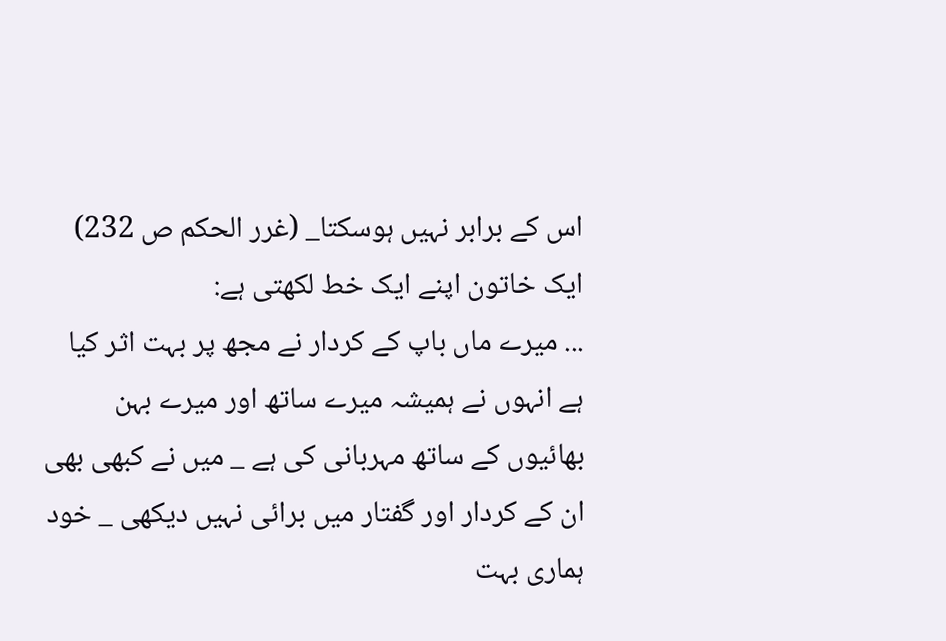اس کے برابر نہیں ہوسکتا_ (غرر الحکم ص 232)
ایک خاتون اپنے ایک خط لکھتى ہے:
... میرے ماں باپ کے کردار نے مجھ پر بہت اثر کیا ہے انہوں نے ہمیشہ میرے ساتھ اور میرے بہن بھائیوں کے ساتھ مہربانى کى ہے _ میں نے کبھى بھى ان کے کردار اور گفتار میں برائی نہیں دیکھى _ خود ہمارى بہت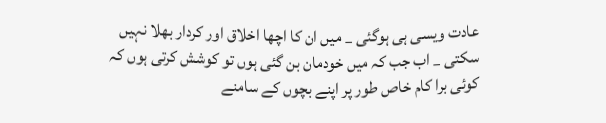عادت ویسى ہى ہوگئی _ میں ان کا اچھا اخلاق اور کردار بھلا نہیں سکتى _ اب جب کہ میں خودمان بن گئی ہوں تو کوشش کرتى ہوں کہ کوئی برا کام خاص طور پر اپنے بچوں کے سامنے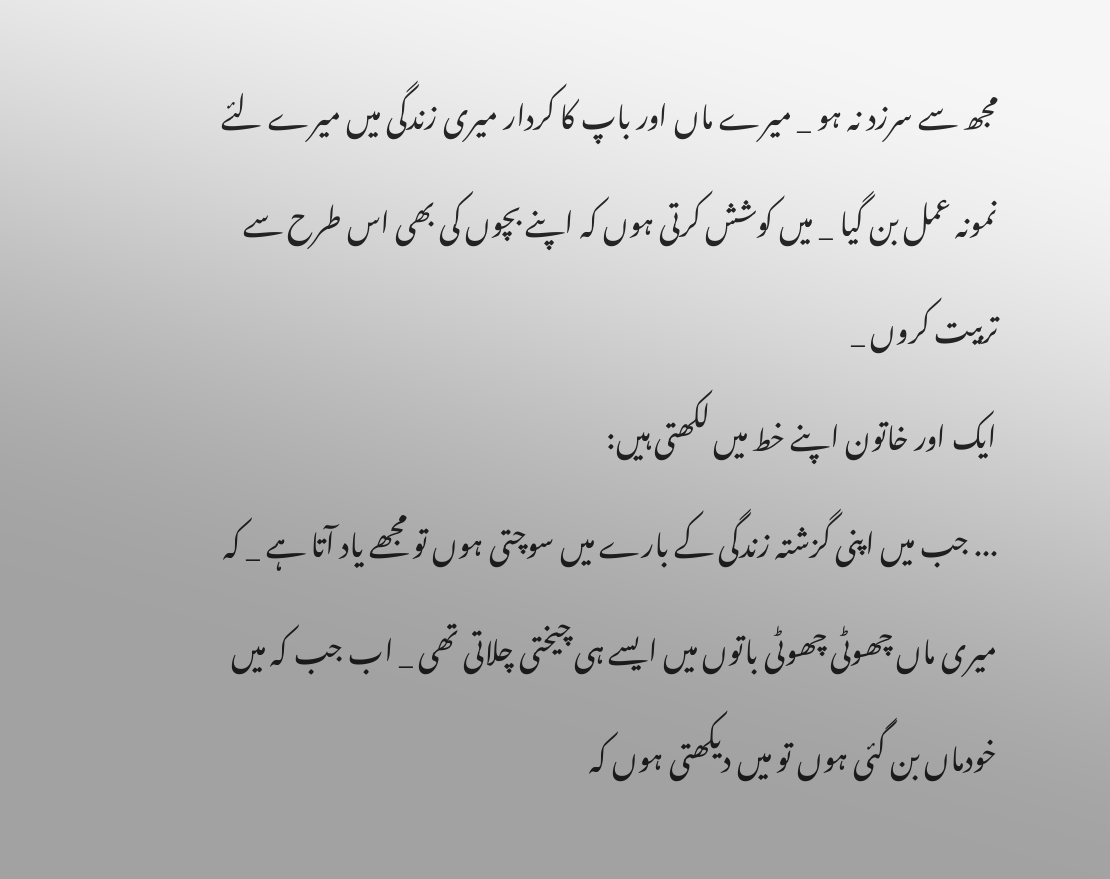مجھ سے سرزد نہ ہو _ میرے ماں اور باپ کا کردار میرى زندگى میں میرے لئے نمونہ عمل بن گیا _ میں کوشش کرتى ہوں کہ اپنے بچوں کى بھى اس طرح سے تربیت کروں _
ایک اور خاتون اپنے خط میں لکھتى ہیں:
... جب میں اپنى گزشتہ زندگى کے بارے میں سوچتى ہوں تو مجھے یاد آتا ہے _ کہ میرى ماں چھوٹى چھوٹى باتوں میں ایسے ہى چیختى چلاتى تھى _ اب جب کہ میں خودماں بن گئی ہوں تو میں دیکھتى ہوں کہ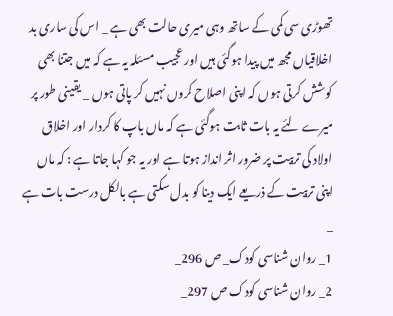تھوڑى سى کمى کے ساتھ وہى میرى حالت بھى ہے _ اس کى سارى بد اخلاقیاں مجھ میں پیدا ہوگئی ہیں اور عجیب مسئلہ یہ ہے کہ میں جتنا بھى کوشش کرتى ہوں کہ اپنى اصلاح کروں نہیں کر پاتى ہوں _ یقینى طور پر میرے لئے یہ بات ثابت ہوگئی ہے کہ ماں باپ کا کردار اور اخلاق اولاد کى تربیت پر ضرور اثر انداز ہوتا ہے اور یہ جو کہا جاتا ہے : کہ ماں اپنى تربیت کے ذریعے ایک دینا کو بدل سکتى ہے بالکل درست بات ہے _
1_ روان شناسى کودک_ ص 296_
2_ روان شناسى کودک ص 297_